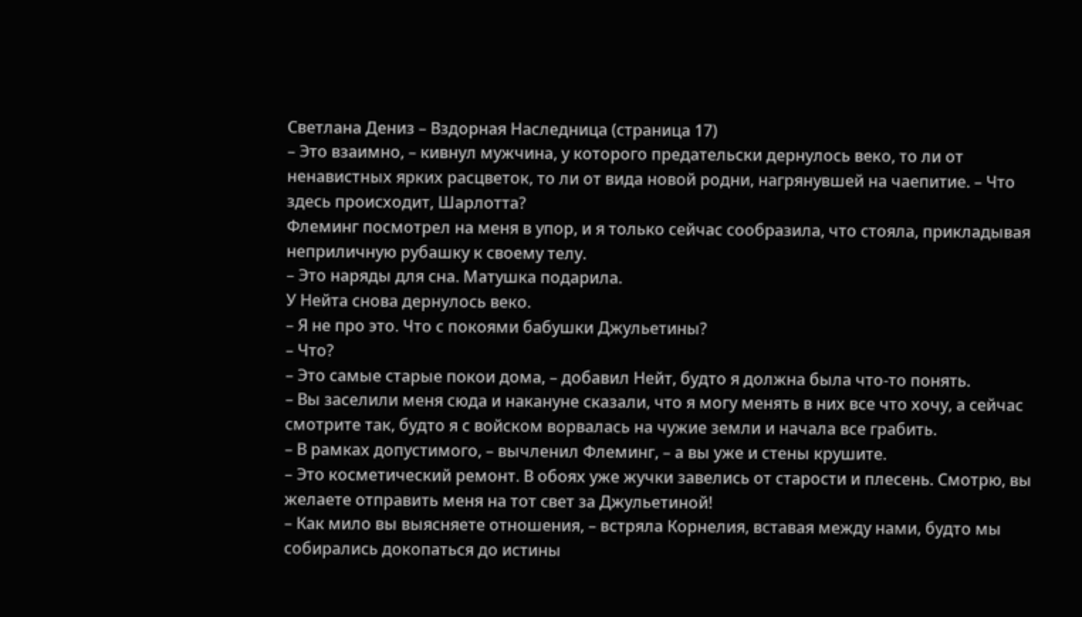Светлана Дениз – Вздорная Наследница (страница 17)
– Это взаимно, – кивнул мужчина, у которого предательски дернулось веко, то ли от ненавистных ярких расцветок, то ли от вида новой родни, нагрянувшей на чаепитие. – Что здесь происходит, Шарлотта?
Флеминг посмотрел на меня в упор, и я только сейчас сообразила, что стояла, прикладывая неприличную рубашку к своему телу.
– Это наряды для сна. Матушка подарила.
У Нейта снова дернулось веко.
– Я не про это. Что с покоями бабушки Джульетины?
– Что?
– Это самые старые покои дома, – добавил Нейт, будто я должна была что-то понять.
– Вы заселили меня сюда и накануне сказали, что я могу менять в них все что хочу, а сейчас смотрите так, будто я с войском ворвалась на чужие земли и начала все грабить.
– В рамках допустимого, – вычленил Флеминг, – а вы уже и стены крушите.
– Это косметический ремонт. В обоях уже жучки завелись от старости и плесень. Смотрю, вы желаете отправить меня на тот свет за Джульетиной!
– Как мило вы выясняете отношения, – встряла Корнелия, вставая между нами, будто мы собирались докопаться до истины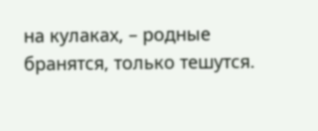на кулаках, – родные бранятся, только тешутся.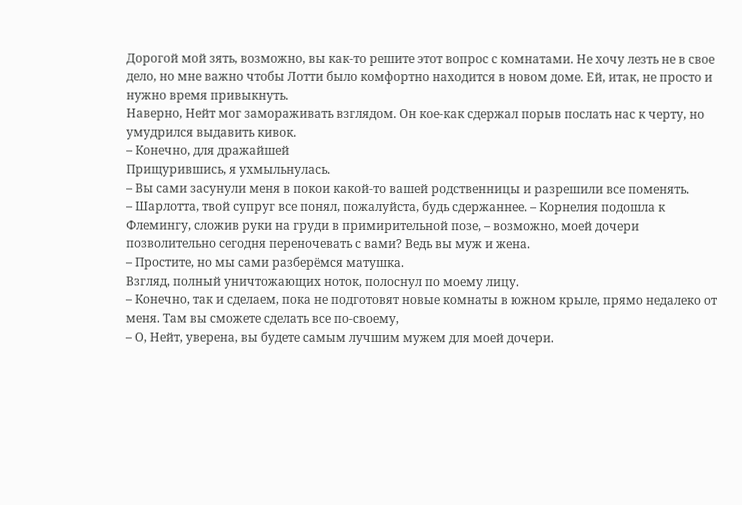Дорогой мой зять, возможно, вы как-то решите этот вопрос с комнатами. Не хочу лезть не в свое дело, но мне важно чтобы Лотти было комфортно находится в новом доме. Ей, итак, не просто и нужно время привыкнуть.
Наверно, Нейт мог замораживать взглядом. Он кое-как сдержал порыв послать нас к черту, но умудрился выдавить кивок.
– Конечно, для дражайшей
Прищурившись, я ухмыльнулась.
– Вы сами засунули меня в покои какой-то вашей родственницы и разрешили все поменять.
– Шарлотта, твой супруг все понял, пожалуйста, будь сдержаннее. – Корнелия подошла к Флемингу, сложив руки на груди в примирительной позе, – возможно, моей дочери позволительно сегодня переночевать с вами? Ведь вы муж и жена.
– Простите, но мы сами разберёмся матушка.
Взгляд, полный уничтожающих ноток, полоснул по моему лицу.
– Конечно, так и сделаем, пока не подготовят новые комнаты в южном крыле, прямо недалеко от меня. Там вы сможете сделать все по-своему,
– О, Нейт, уверена, вы будете самым лучшим мужем для моей дочери.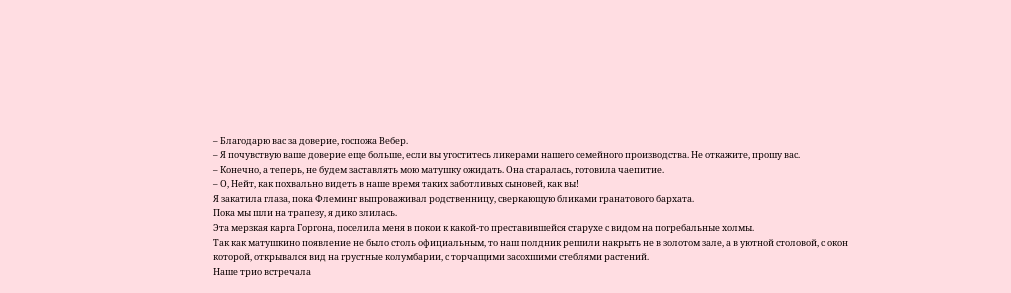– Благодарю вас за доверие, госпожа Вебер.
– Я почувствую ваше доверие еще больше, если вы угоститесь ликерами нашего семейного производства. Не откажите, прошу вас.
– Конечно, а теперь, не будем заставлять мою матушку ожидать. Она старалась, готовила чаепитие.
– О, Нейт, как похвально видеть в наше время таких заботливых сыновей, как вы!
Я закатила глаза, пока Флеминг выпроваживал родственницу, сверкающую бликами гранатового бархата.
Пока мы шли на трапезу, я дико злилась.
Эта мерзкая карга Горгона, поселила меня в покои к какой-то преставившейся старухе с видом на погребальные холмы.
Так как матушкино появление не было столь официальным, то наш полдник решили накрыть не в золотом зале, а в уютной столовой, с окон которой, открывался вид на грустные колумбарии, с торчащими засохшими стеблями растений.
Наше трио встречала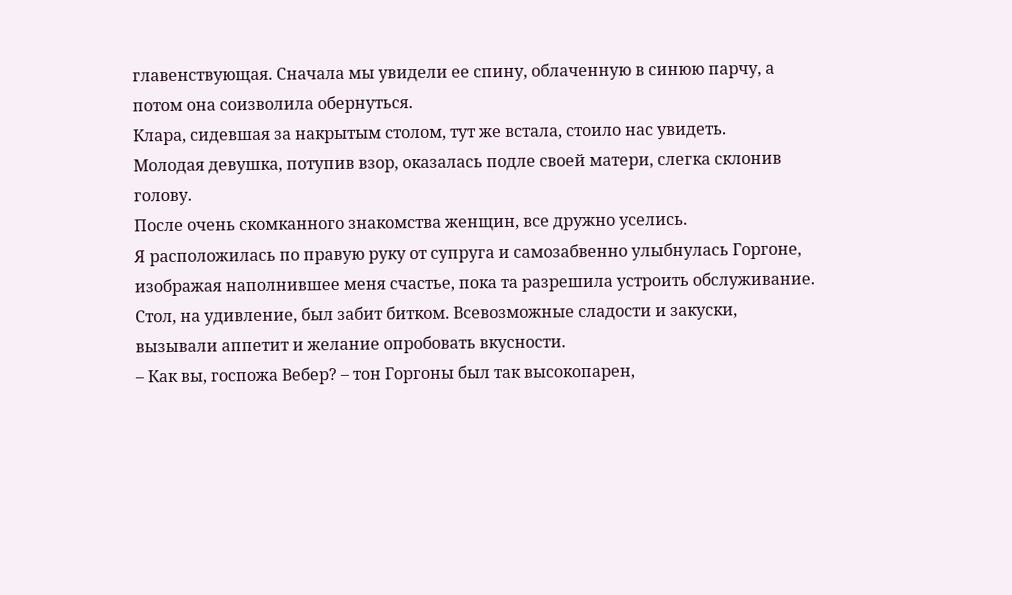главенствующая. Сначала мы увидели ее спину, облаченную в синюю парчу, а потом она соизволила обернуться.
Клара, сидевшая за накрытым столом, тут же встала, стоило нас увидеть.
Молодая девушка, потупив взор, оказалась подле своей матери, слегка склонив голову.
После очень скомканного знакомства женщин, все дружно уселись.
Я расположилась по правую руку от супруга и самозабвенно улыбнулась Горгоне, изображая наполнившее меня счастье, пока та разрешила устроить обслуживание.
Стол, на удивление, был забит битком. Всевозможные сладости и закуски, вызывали аппетит и желание опробовать вкусности.
– Как вы, госпожа Вебер? – тон Горгоны был так высокопарен,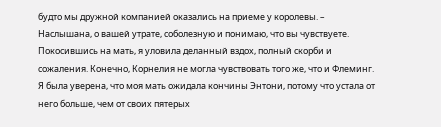будто мы дружной компанией оказались на приеме у королевы. – Наслышана, о вашей утрате, соболезную и понимаю, что вы чувствуете.
Покосившись на мать, я уловила деланный вздох, полный скорби и сожаления. Конечно, Корнелия не могла чувствовать того же, что и Флеминг. Я была уверена, что моя мать ожидала кончины Энтони, потому что устала от него больше, чем от своих пятерых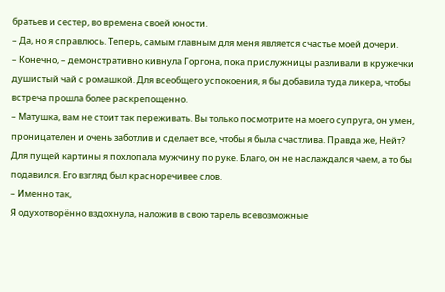братьев и сестер, во времена своей юности.
– Да, но я справлюсь. Теперь, самым главным для меня является счастье моей дочери.
– Конечно, – демонстративно кивнула Горгона, пока прислужницы разливали в кружечки душистый чай с ромашкой. Для всеобщего успокоения, я бы добавила туда ликера, чтобы встреча прошла более раскрепощенно.
– Матушка, вам не стоит так переживать. Вы только посмотрите на моего супруга, он умен, проницателен и очень заботлив и сделает все, чтобы я была счастлива. Правда же, Нейт?
Для пущей картины я похлопала мужчину по руке. Благо, он не наслаждался чаем, а то бы подавился. Его взгляд был красноречивее слов.
– Именно так,
Я одухотворённо вздохнула, наложив в свою тарель всевозможные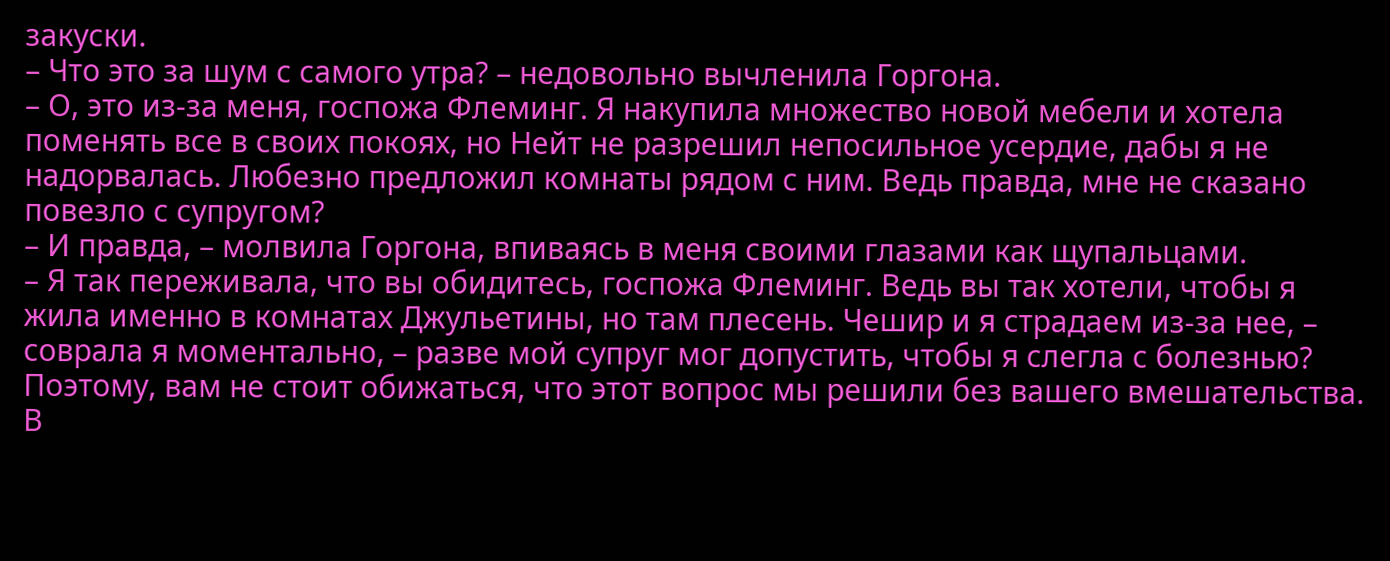закуски.
– Что это за шум с самого утра? – недовольно вычленила Горгона.
– О, это из-за меня, госпожа Флеминг. Я накупила множество новой мебели и хотела поменять все в своих покоях, но Нейт не разрешил непосильное усердие, дабы я не надорвалась. Любезно предложил комнаты рядом с ним. Ведь правда, мне не сказано повезло с супругом?
– И правда, – молвила Горгона, впиваясь в меня своими глазами как щупальцами.
– Я так переживала, что вы обидитесь, госпожа Флеминг. Ведь вы так хотели, чтобы я жила именно в комнатах Джульетины, но там плесень. Чешир и я страдаем из-за нее, – соврала я моментально, – разве мой супруг мог допустить, чтобы я слегла с болезнью? Поэтому, вам не стоит обижаться, что этот вопрос мы решили без вашего вмешательства. В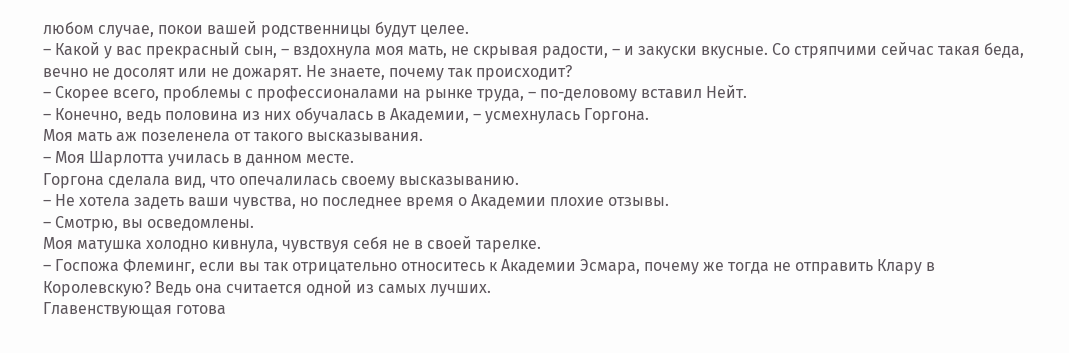любом случае, покои вашей родственницы будут целее.
– Какой у вас прекрасный сын, – вздохнула моя мать, не скрывая радости, – и закуски вкусные. Со стряпчими сейчас такая беда, вечно не досолят или не дожарят. Не знаете, почему так происходит?
– Скорее всего, проблемы с профессионалами на рынке труда, – по-деловому вставил Нейт.
– Конечно, ведь половина из них обучалась в Академии, – усмехнулась Горгона.
Моя мать аж позеленела от такого высказывания.
– Моя Шарлотта училась в данном месте.
Горгона сделала вид, что опечалилась своему высказыванию.
– Не хотела задеть ваши чувства, но последнее время о Академии плохие отзывы.
– Смотрю, вы осведомлены.
Моя матушка холодно кивнула, чувствуя себя не в своей тарелке.
– Госпожа Флеминг, если вы так отрицательно относитесь к Академии Эсмара, почему же тогда не отправить Клару в Королевскую? Ведь она считается одной из самых лучших.
Главенствующая готова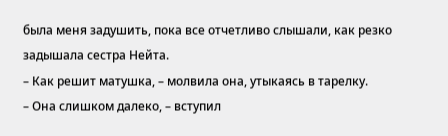была меня задушить, пока все отчетливо слышали, как резко задышала сестра Нейта.
– Как решит матушка, – молвила она, утыкаясь в тарелку.
– Она слишком далеко, – вступил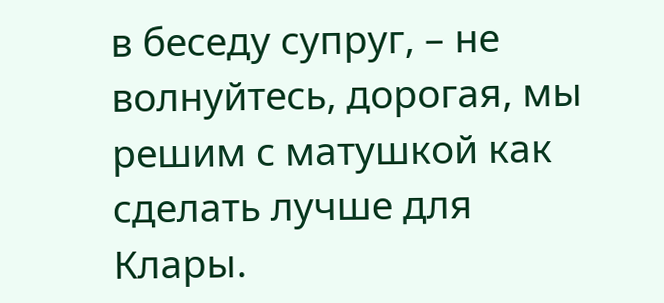в беседу супруг, – не волнуйтесь, дорогая, мы решим с матушкой как сделать лучше для Клары.